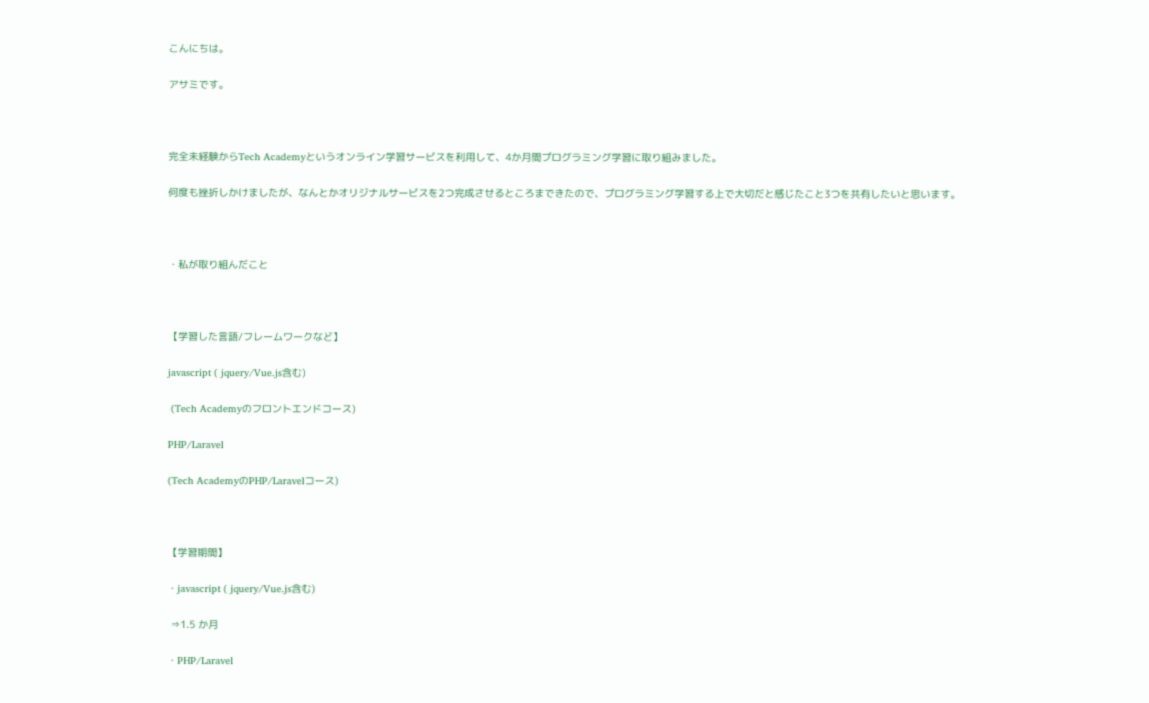こんにちは。

アサミです。



完全未経験からTech Academyというオンライン学習サービスを利用して、4か月間プログラミング学習に取り組みました。

何度も挫折しかけましたが、なんとかオリジナルサービスを2つ完成させるところまできたので、プログラミング学習する上で大切だと感じたこと3つを共有したいと思います。



・私が取り組んだこと



【学習した言語/フレームワークなど】

javascript ( jquery/Vue.js含む)

 (Tech Academyのフロントエンドコース)

PHP/Laravel

(Tech AcademyのPHP/Laravelコース)



【学習期間】

・javascript ( jquery/Vue.js含む)

 ⇒1.5 か月

・PHP/Laravel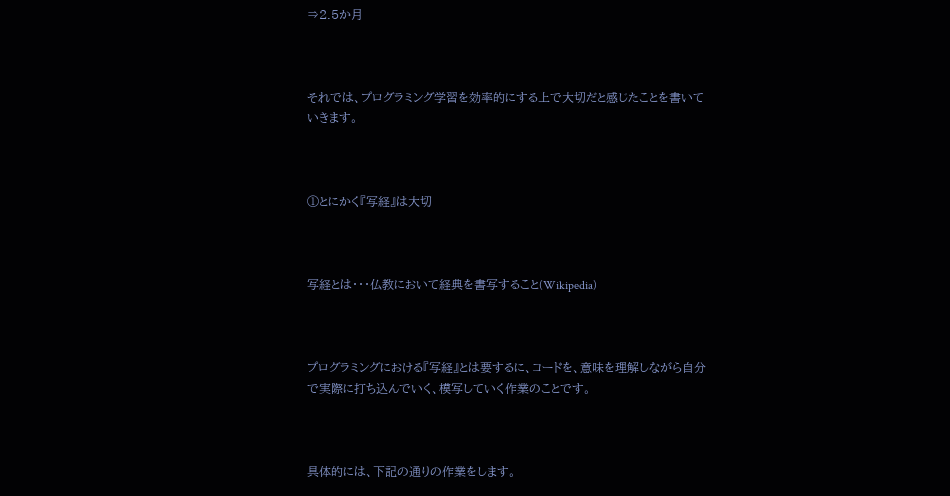⇒2.5か月



それでは、プログラミング学習を効率的にする上で大切だと感じたことを書いていきます。



①とにかく『写経』は大切



写経とは・・・仏教において経典を書写すること(Wikipedia)



プログラミングにおける『写経』とは要するに、コードを、意味を理解しながら自分で実際に打ち込んでいく、模写していく作業のことです。



具体的には、下記の通りの作業をします。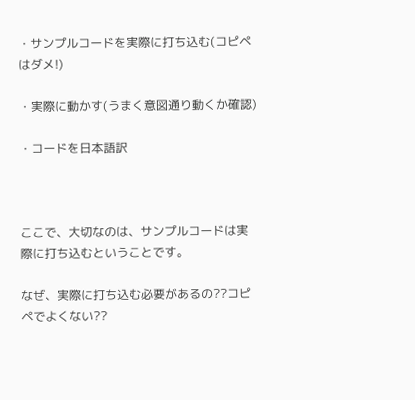・サンプルコードを実際に打ち込む(コピペはダメ!)

・実際に動かす(うまく意図通り動くか確認)

・コードを日本語訳



ここで、大切なのは、サンプルコードは実際に打ち込むということです。

なぜ、実際に打ち込む必要があるの??コピペでよくない??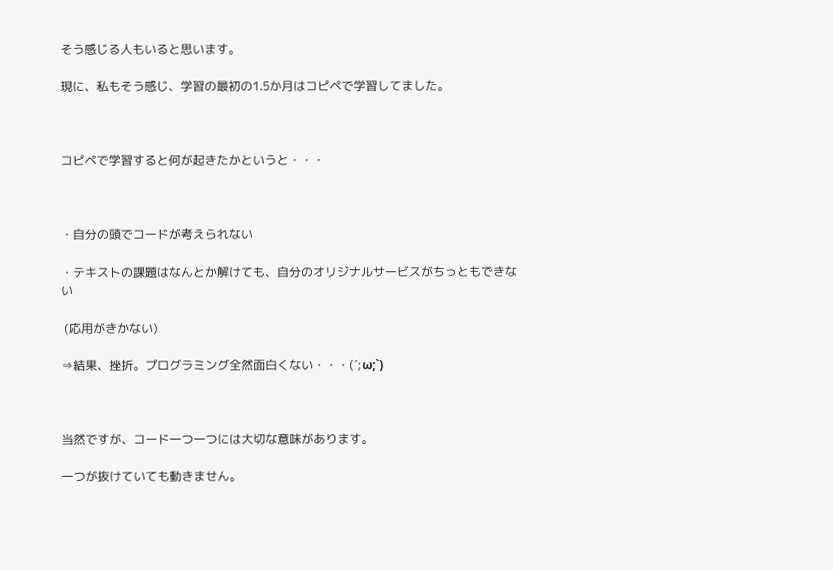そう感じる人もいると思います。

現に、私もそう感じ、学習の最初の1.5か月はコピペで学習してました。



コピペで学習すると何が起きたかというと・・・



・自分の頭でコードが考えられない

・テキストの課題はなんとか解けても、自分のオリジナルサービスがちっともできない

 (応用がきかない)

⇒結果、挫折。プログラミング全然面白くない・・・(´;ω;`)



当然ですが、コード一つ一つには大切な意味があります。

一つが抜けていても動きません。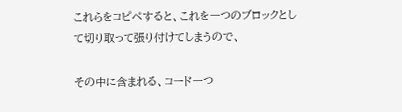これらをコピペすると、これを一つのブロックとして切り取って張り付けてしまうので、

その中に含まれる、コード一つ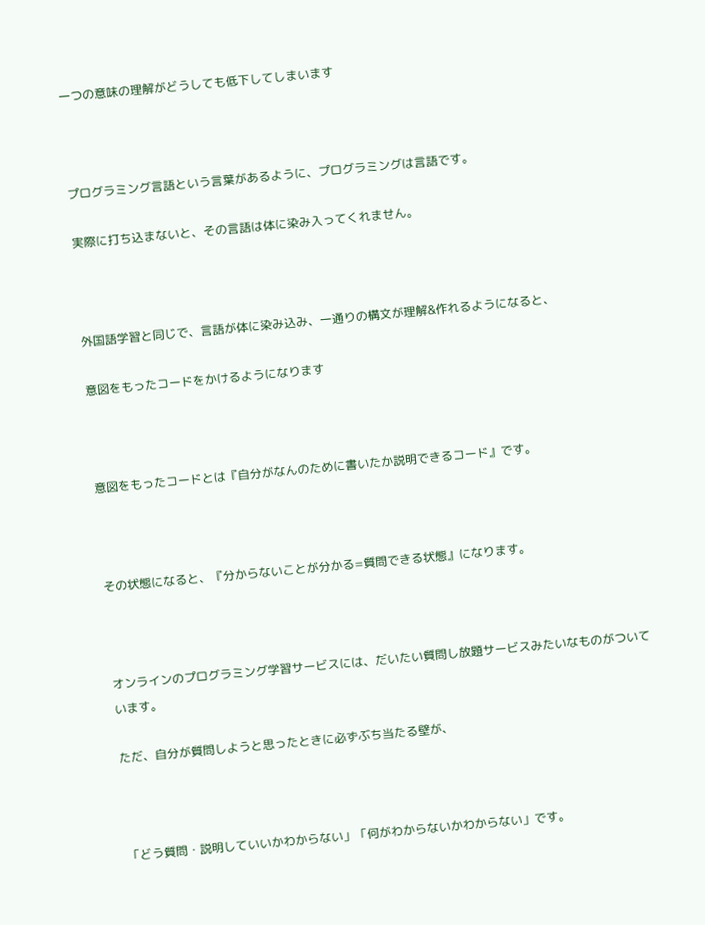一つの意味の理解がどうしても低下してしまいます



プログラミング言語という言葉があるように、プログラミングは言語です。

実際に打ち込まないと、その言語は体に染み入ってくれません。



外国語学習と同じで、言語が体に染み込み、一通りの構文が理解&作れるようになると、

意図をもったコードをかけるようになります



意図をもったコードとは『自分がなんのために書いたか説明できるコード』です。



その状態になると、『分からないことが分かる=質問できる状態』になります。



オンラインのプログラミング学習サービスには、だいたい質問し放題サービスみたいなものがついています。

ただ、自分が質問しようと思ったときに必ずぶち当たる壁が、



「どう質問・説明していいかわからない」「何がわからないかわからない」です。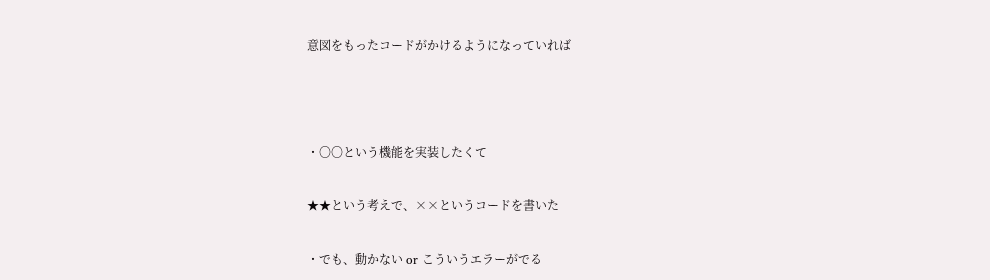意図をもったコードがかけるようになっていれば



・〇〇という機能を実装したくて

★★という考えで、××というコードを書いた

・でも、動かない or こういうエラーがでる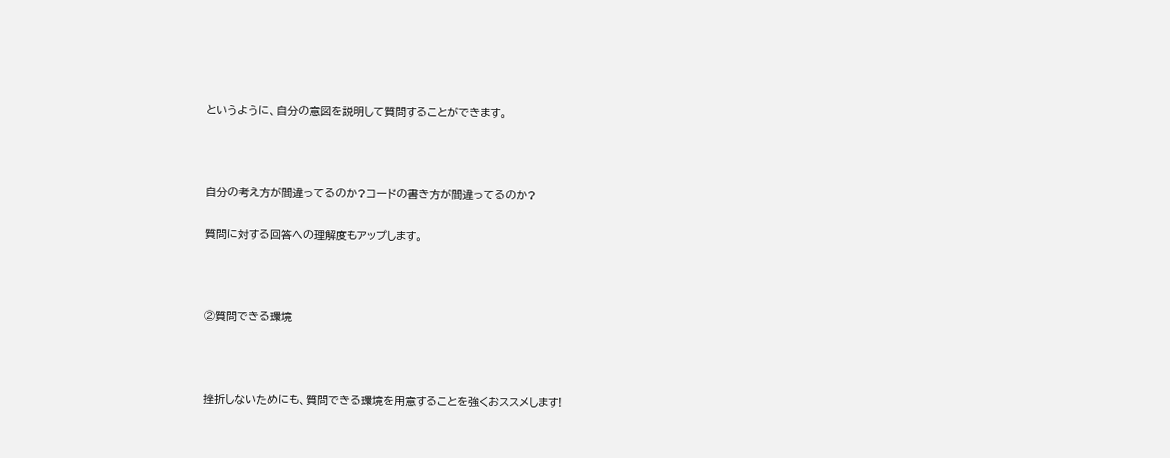というように、自分の意図を説明して質問することができます。



自分の考え方が間違ってるのか?コードの書き方が間違ってるのか?

質問に対する回答への理解度もアップします。



②質問できる環境



挫折しないためにも、質問できる環境を用意することを強くおススメします!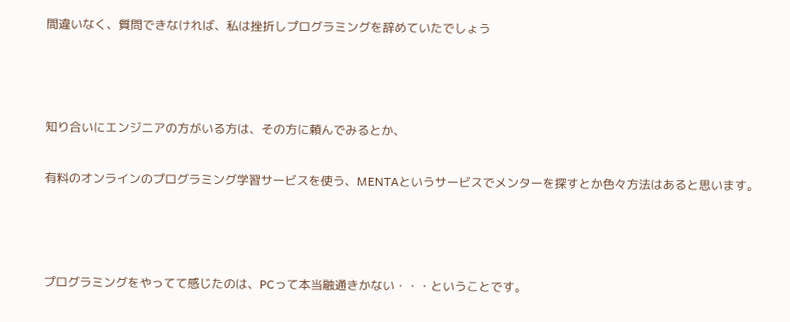間違いなく、質問できなければ、私は挫折しプログラミングを辞めていたでしょう



知り合いにエンジニアの方がいる方は、その方に頼んでみるとか、

有料のオンラインのプログラミング学習サービスを使う、MENTAというサービスでメンターを探すとか色々方法はあると思います。



プログラミングをやってて感じたのは、PCって本当融通きかない・・・ということです。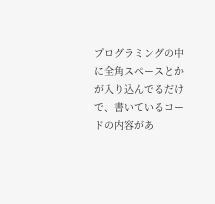プログラミングの中に全角スペースとかが入り込んでるだけで、書いているコードの内容があ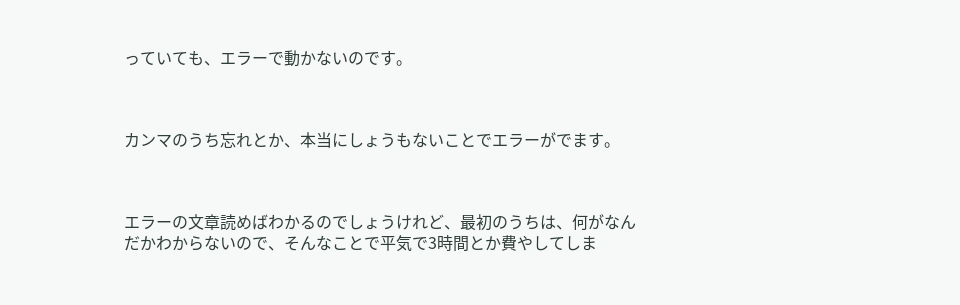っていても、エラーで動かないのです。



カンマのうち忘れとか、本当にしょうもないことでエラーがでます。



エラーの文章読めばわかるのでしょうけれど、最初のうちは、何がなんだかわからないので、そんなことで平気で3時間とか費やしてしま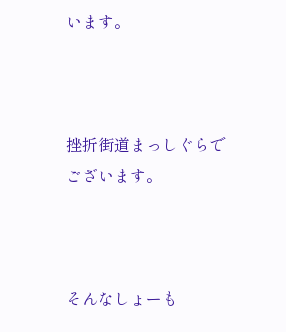います。



挫折街道まっしぐらでございます。



そんなしょーも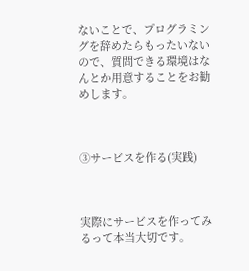ないことで、プログラミングを辞めたらもったいないので、質問できる環境はなんとか用意することをお勧めします。



③サービスを作る(実践)



実際にサービスを作ってみるって本当大切です。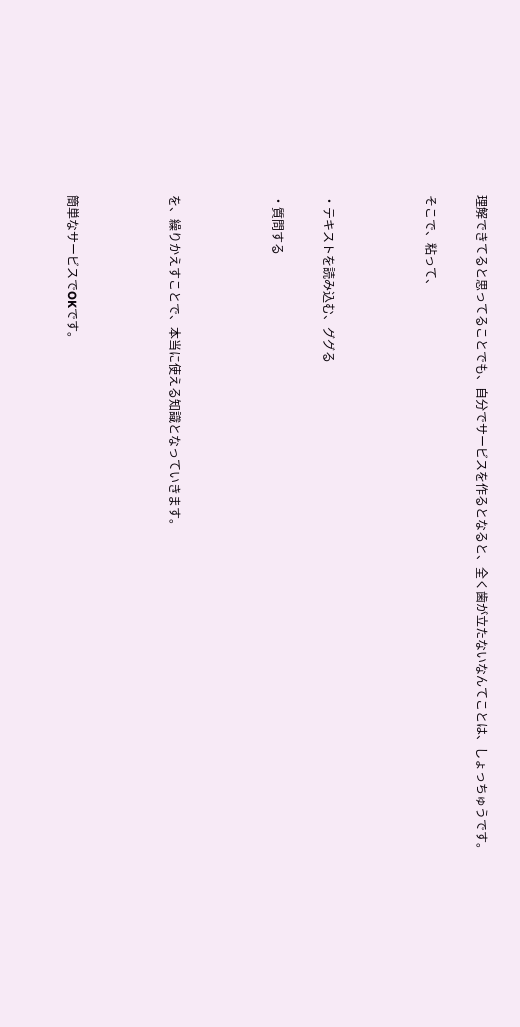理解できてると思ってることでも、自分でサービスを作るとなると、全く歯が立たないなんてことは、しょっちゅうです。

そこで、粘って、



・テキストを読み込む、ググる

・質問する



を、繰りかえすことで、本当に使える知識となっていきます。



簡単なサービスでOKです。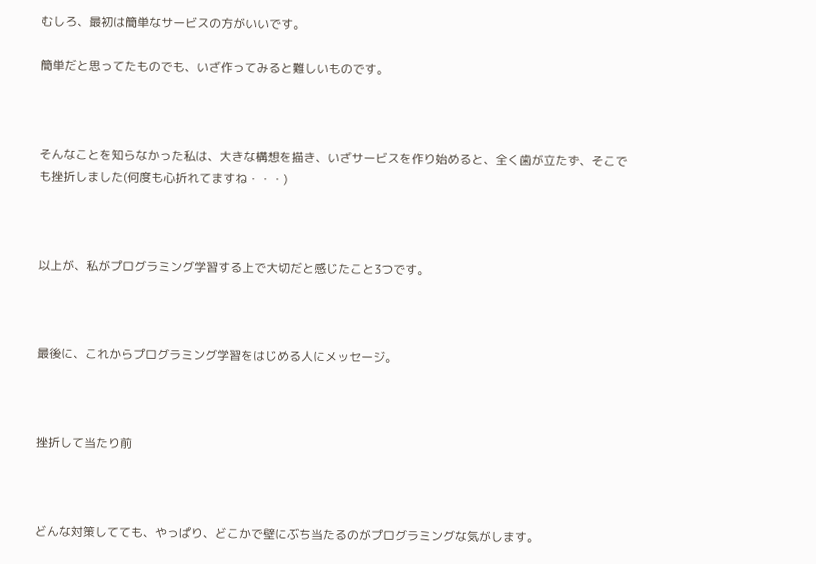むしろ、最初は簡単なサービスの方がいいです。

簡単だと思ってたものでも、いざ作ってみると難しいものです。



そんなことを知らなかった私は、大きな構想を描き、いざサービスを作り始めると、全く歯が立たず、そこでも挫折しました(何度も心折れてますね・・・)



以上が、私がプログラミング学習する上で大切だと感じたこと3つです。



最後に、これからプログラミング学習をはじめる人にメッセージ。



挫折して当たり前



どんな対策してても、やっぱり、どこかで壁にぶち当たるのがプログラミングな気がします。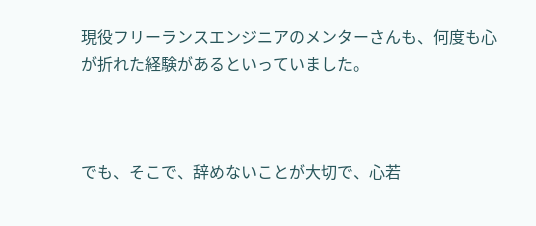現役フリーランスエンジニアのメンターさんも、何度も心が折れた経験があるといっていました。



でも、そこで、辞めないことが大切で、心若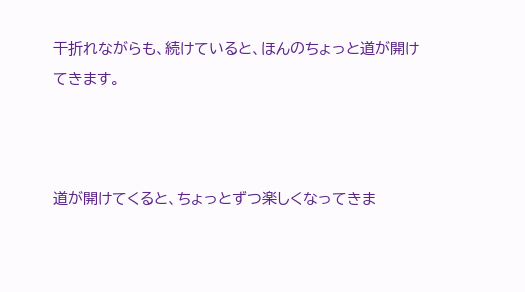干折れながらも、続けていると、ほんのちょっと道が開けてきます。



道が開けてくると、ちょっとずつ楽しくなってきま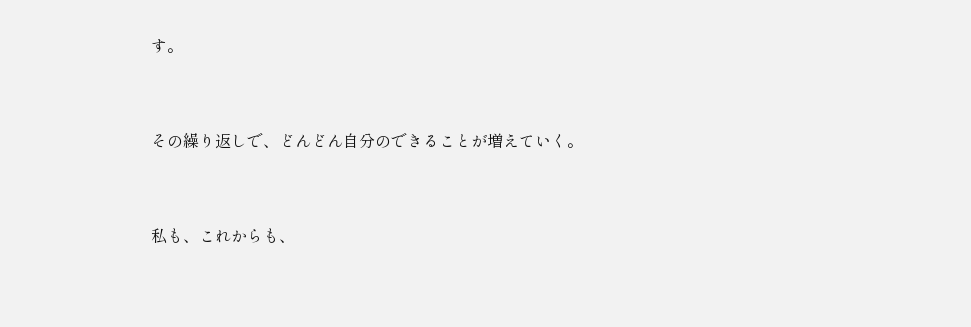す。



その繰り返しで、どんどん自分のできることが増えていく。



私も、これからも、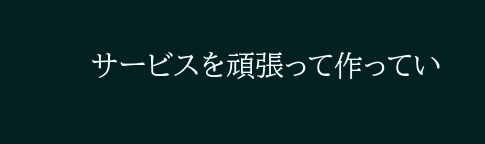サービスを頑張って作ってい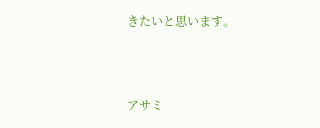きたいと思います。



アサミ